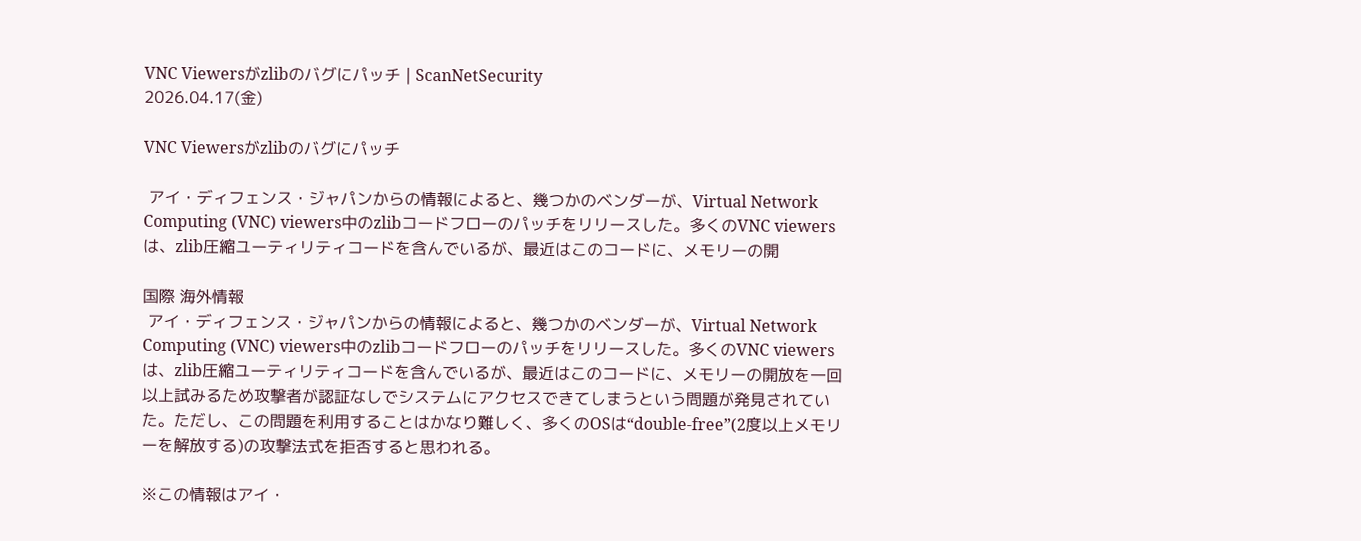VNC Viewersがzlibのバグにパッチ | ScanNetSecurity
2026.04.17(金)

VNC Viewersがzlibのバグにパッチ

 アイ・ディフェンス・ジャパンからの情報によると、幾つかのベンダーが、Virtual Network Computing (VNC) viewers中のzlibコードフローのパッチをリリースした。多くのVNC viewersは、zlib圧縮ユーティリティコードを含んでいるが、最近はこのコードに、メモリーの開

国際 海外情報
 アイ・ディフェンス・ジャパンからの情報によると、幾つかのベンダーが、Virtual Network Computing (VNC) viewers中のzlibコードフローのパッチをリリースした。多くのVNC viewersは、zlib圧縮ユーティリティコードを含んでいるが、最近はこのコードに、メモリーの開放を一回以上試みるため攻撃者が認証なしでシステムにアクセスできてしまうという問題が発見されていた。ただし、この問題を利用することはかなり難しく、多くのOSは“double-free”(2度以上メモリーを解放する)の攻撃法式を拒否すると思われる。

※この情報はアイ・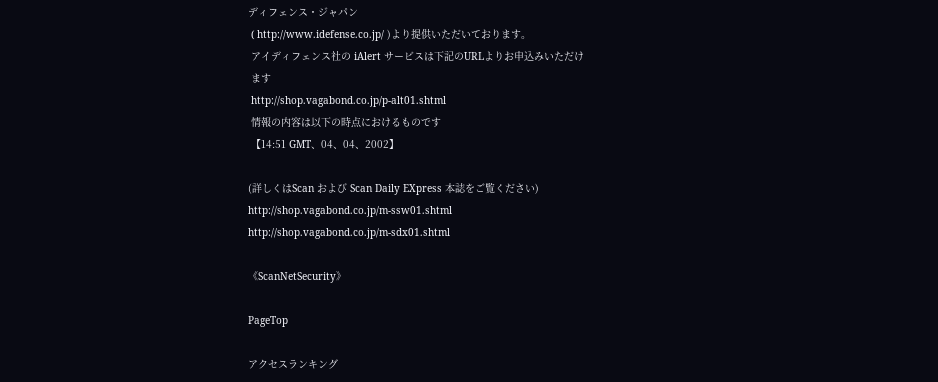ディフェンス・ジャパン
 ( http://www.idefense.co.jp/ )より提供いただいております。
 アイディフェンス社の iAlert サービスは下記のURLよりお申込みいただけ
 ます
 http://shop.vagabond.co.jp/p-alt01.shtml
 情報の内容は以下の時点におけるものです
 【14:51 GMT、04、04、2002】

(詳しくはScan および Scan Daily EXpress 本誌をご覧ください)
http://shop.vagabond.co.jp/m-ssw01.shtml
http://shop.vagabond.co.jp/m-sdx01.shtml

《ScanNetSecurity》

PageTop

アクセスランキング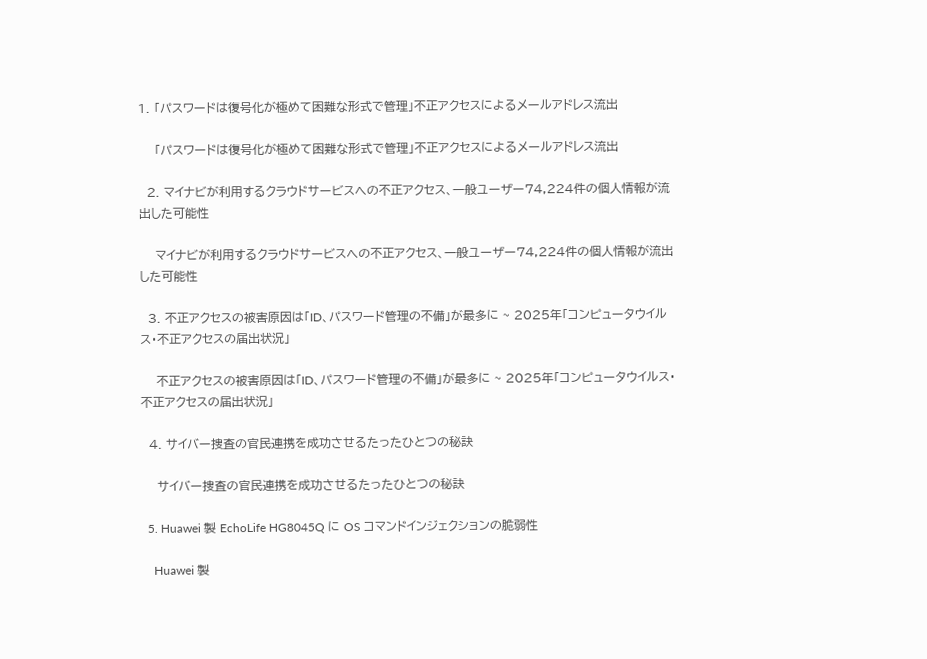1. 「パスワードは復号化が極めて困難な形式で管理」不正アクセスによるメールアドレス流出

    「パスワードは復号化が極めて困難な形式で管理」不正アクセスによるメールアドレス流出

  2. マイナビが利用するクラウドサービスへの不正アクセス、一般ユーザー74,224件の個人情報が流出した可能性

    マイナビが利用するクラウドサービスへの不正アクセス、一般ユーザー74,224件の個人情報が流出した可能性

  3. 不正アクセスの被害原因は「ID、パスワード管理の不備」が最多に ~ 2025年「コンピュータウイルス・不正アクセスの届出状況」

    不正アクセスの被害原因は「ID、パスワード管理の不備」が最多に ~ 2025年「コンピュータウイルス・不正アクセスの届出状況」

  4. サイバー捜査の官民連携を成功させるたったひとつの秘訣

    サイバー捜査の官民連携を成功させるたったひとつの秘訣

  5. Huawei 製 EchoLife HG8045Q に OS コマンドインジェクションの脆弱性

    Huawei 製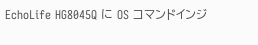EchoLife HG8045Q に OS コマンドインジ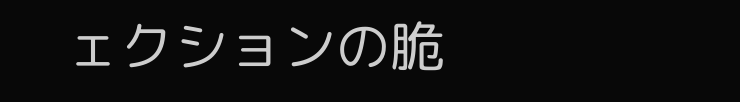ェクションの脆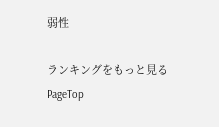弱性

ランキングをもっと見る
PageTop